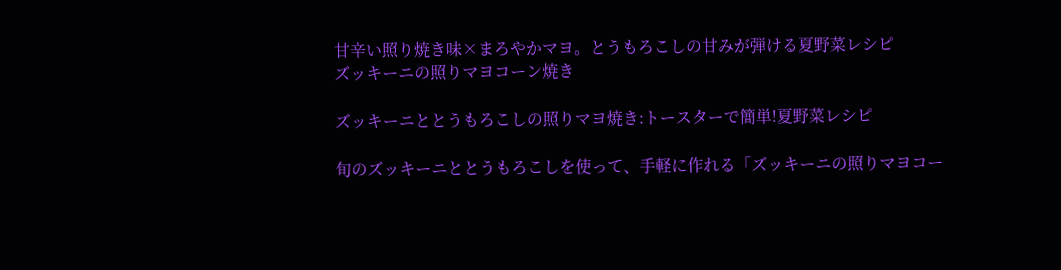甘辛い照り焼き味×まろやかマヨ。とうもろこしの甘みが弾ける夏野菜レシピ
ズッキーニの照りマヨコーン焼き

ズッキーニととうもろこしの照りマヨ焼き:トースターで簡単!夏野菜レシピ

旬のズッキーニととうもろこしを使って、手軽に作れる「ズッキーニの照りマヨコー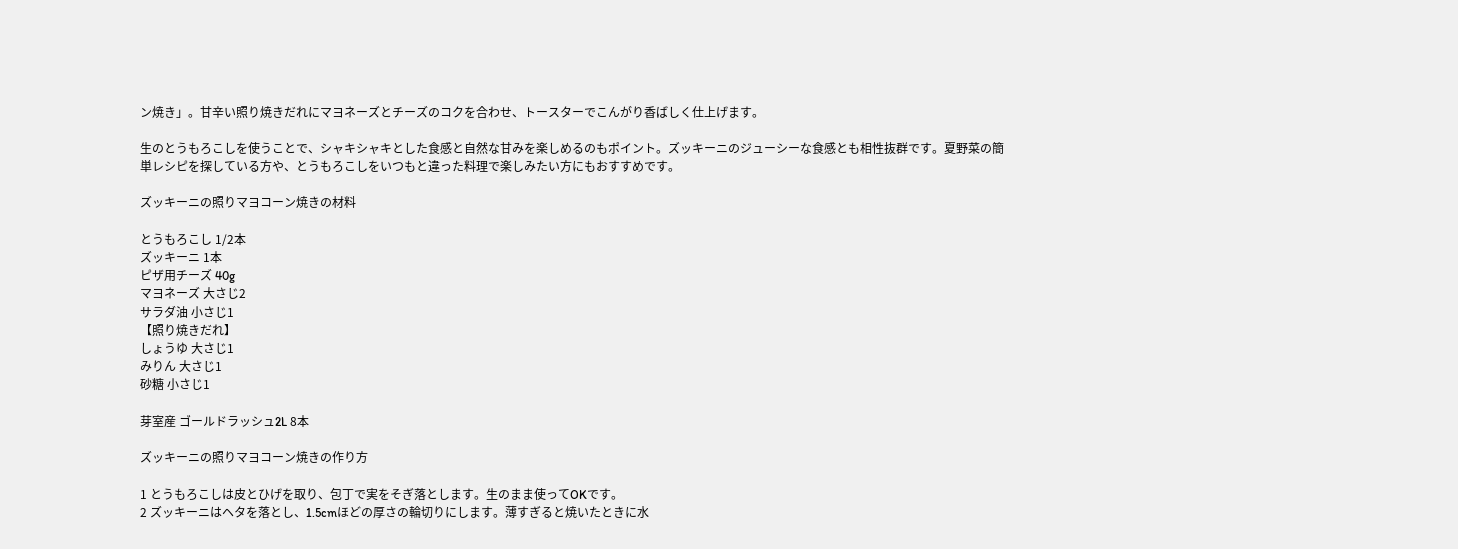ン焼き」。甘辛い照り焼きだれにマヨネーズとチーズのコクを合わせ、トースターでこんがり香ばしく仕上げます。

生のとうもろこしを使うことで、シャキシャキとした食感と自然な甘みを楽しめるのもポイント。ズッキーニのジューシーな食感とも相性抜群です。夏野菜の簡単レシピを探している方や、とうもろこしをいつもと違った料理で楽しみたい方にもおすすめです。

ズッキーニの照りマヨコーン焼きの材料

とうもろこし 1/2本
ズッキーニ 1本
ピザ用チーズ 40g
マヨネーズ 大さじ2
サラダ油 小さじ1
【照り焼きだれ】
しょうゆ 大さじ1
みりん 大さじ1
砂糖 小さじ1

芽室産 ゴールドラッシュ2L 8本

ズッキーニの照りマヨコーン焼きの作り方

1 とうもろこしは皮とひげを取り、包丁で実をそぎ落とします。生のまま使ってOKです。
2 ズッキーニはヘタを落とし、1.5cmほどの厚さの輪切りにします。薄すぎると焼いたときに水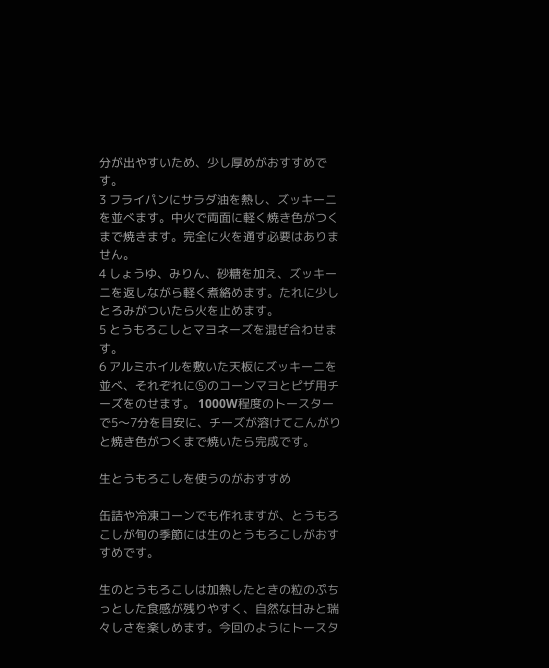分が出やすいため、少し厚めがおすすめです。
3 フライパンにサラダ油を熱し、ズッキーニを並べます。中火で両面に軽く焼き色がつくまで焼きます。完全に火を通す必要はありません。
4 しょうゆ、みりん、砂糖を加え、ズッキーニを返しながら軽く煮絡めます。たれに少しとろみがついたら火を止めます。
5 とうもろこしとマヨネーズを混ぜ合わせます。
6 アルミホイルを敷いた天板にズッキーニを並べ、それぞれに⑤のコーンマヨとピザ用チーズをのせます。 1000W程度のトースターで5〜7分を目安に、チーズが溶けてこんがりと焼き色がつくまで焼いたら完成です。

生とうもろこしを使うのがおすすめ

缶詰や冷凍コーンでも作れますが、とうもろこしが旬の季節には生のとうもろこしがおすすめです。

生のとうもろこしは加熱したときの粒のぷちっとした食感が残りやすく、自然な甘みと瑞々しさを楽しめます。今回のようにトースタ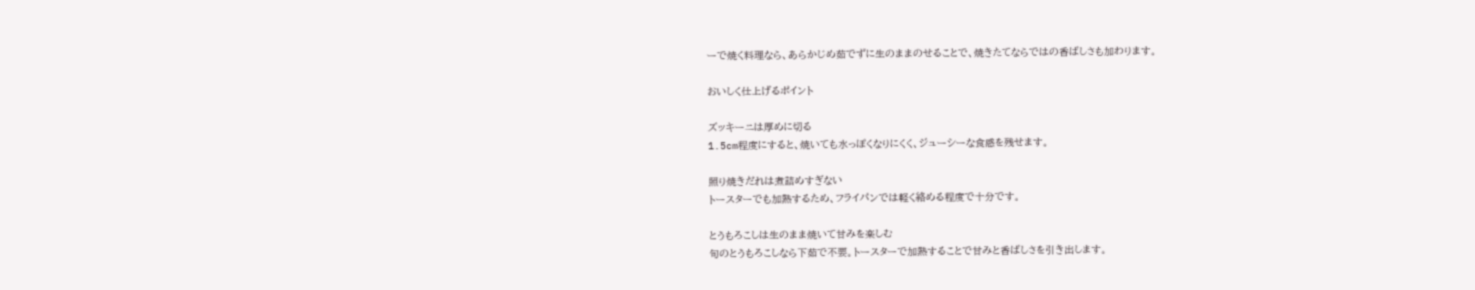ーで焼く料理なら、あらかじめ茹でずに生のままのせることで、焼きたてならではの香ばしさも加わります。

おいしく仕上げるポイント

ズッキーニは厚めに切る
1.5cm程度にすると、焼いても水っぽくなりにくく、ジューシーな食感を残せます。

照り焼きだれは煮詰めすぎない
トースターでも加熱するため、フライパンでは軽く絡める程度で十分です。

とうもろこしは生のまま焼いて甘みを楽しむ
旬のとうもろこしなら下茹で不要。トースターで加熱することで甘みと香ばしさを引き出します。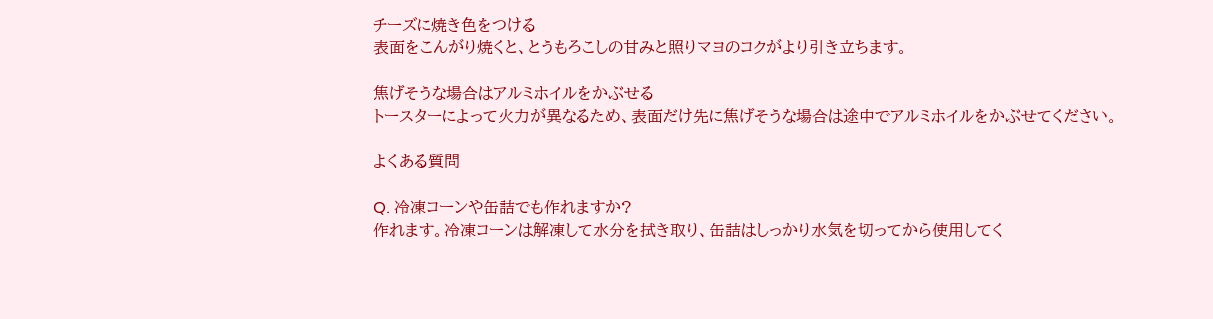チーズに焼き色をつける
表面をこんがり焼くと、とうもろこしの甘みと照りマヨのコクがより引き立ちます。

焦げそうな場合はアルミホイルをかぶせる
トースターによって火力が異なるため、表面だけ先に焦げそうな場合は途中でアルミホイルをかぶせてください。

よくある質問

Q. 冷凍コーンや缶詰でも作れますか?
作れます。冷凍コーンは解凍して水分を拭き取り、缶詰はしっかり水気を切ってから使用してく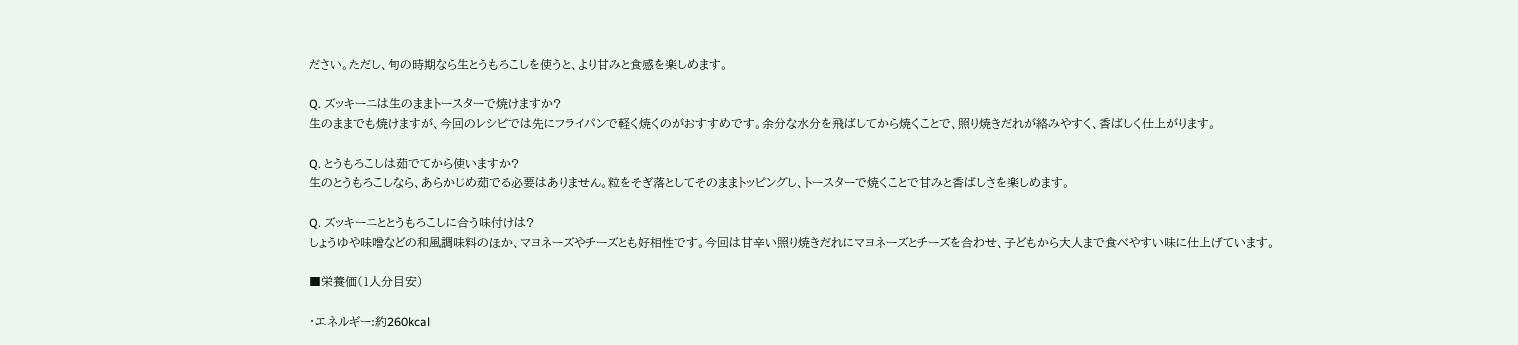ださい。ただし、旬の時期なら生とうもろこしを使うと、より甘みと食感を楽しめます。

Q. ズッキーニは生のままトースターで焼けますか?
生のままでも焼けますが、今回のレシピでは先にフライパンで軽く焼くのがおすすめです。余分な水分を飛ばしてから焼くことで、照り焼きだれが絡みやすく、香ばしく仕上がります。

Q. とうもろこしは茹でてから使いますか?
生のとうもろこしなら、あらかじめ茹でる必要はありません。粒をそぎ落としてそのままトッピングし、トースターで焼くことで甘みと香ばしさを楽しめます。

Q. ズッキーニととうもろこしに合う味付けは?
しょうゆや味噌などの和風調味料のほか、マヨネーズやチーズとも好相性です。今回は甘辛い照り焼きだれにマヨネーズとチーズを合わせ、子どもから大人まで食べやすい味に仕上げています。

■栄養価(1人分目安)

・エネルギー:約260kcal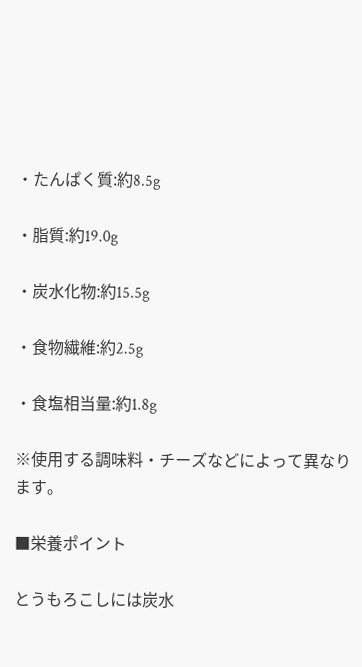・たんぱく質:約8.5g

・脂質:約19.0g

・炭水化物:約15.5g

・食物繊維:約2.5g

・食塩相当量:約1.8g

※使用する調味料・チーズなどによって異なります。

■栄養ポイント

とうもろこしには炭水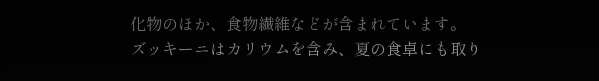化物のほか、食物繊維などが含まれています。
ズッキーニはカリウムを含み、夏の食卓にも取り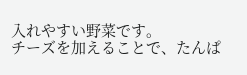入れやすい野菜です。
チーズを加えることで、たんぱ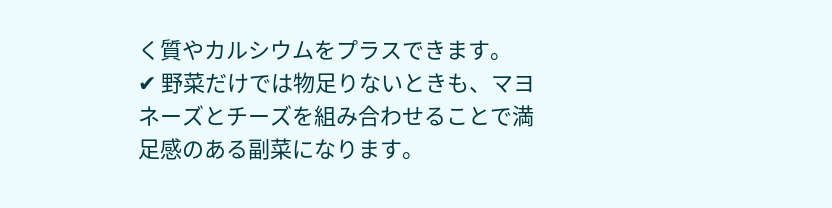く質やカルシウムをプラスできます。
✔ 野菜だけでは物足りないときも、マヨネーズとチーズを組み合わせることで満足感のある副菜になります。